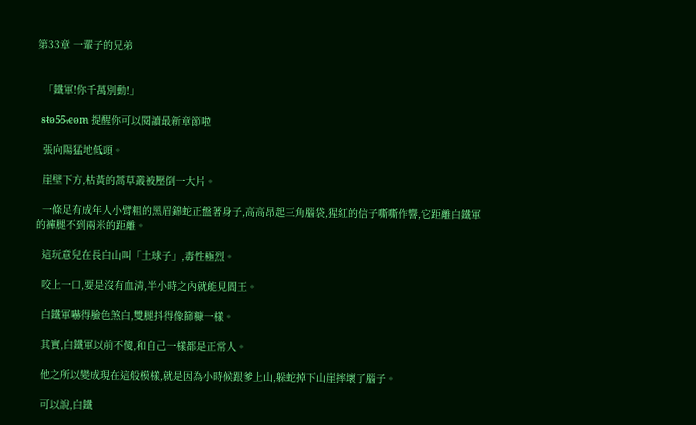第33章 一輩子的兄弟


  「鐵軍!你千萬別動!」

  s̷t̷o̷5̷5̷.̷c̷o̷m̷ 提醒你可以閱讀最新章節啦

  張向陽猛地低頭。

  崖壁下方,枯黃的蒿草叢被壓倒一大片。

  一條足有成年人小臂粗的黑眉錦蛇正盤著身子,高高昂起三角腦袋,猩紅的信子嘶嘶作響,它距離白鐵軍的褲腿不到兩米的距離。

  這玩意兒在長白山叫「土球子」,毒性極烈。

  咬上一口,要是沒有血清,半小時之內就能見閻王。

  白鐵軍嚇得臉色煞白,雙腿抖得像篩糠一樣。

  其實,白鐵軍以前不傻,和自己一樣都是正常人。

  他之所以變成現在這般模樣,就是因為小時候跟爹上山,躲蛇掉下山崖摔壞了腦子。

  可以說,白鐵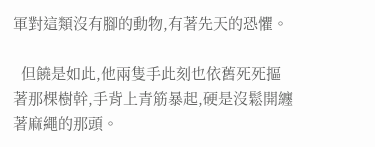軍對這類沒有腳的動物,有著先天的恐懼。

  但饒是如此,他兩隻手此刻也依舊死死摳著那棵樹幹,手背上青筋暴起,硬是沒鬆開纏著麻繩的那頭。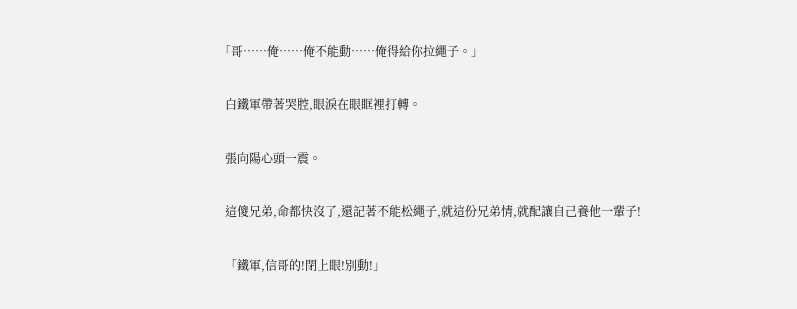「哥……俺……俺不能動……俺得給你拉繩子。」

  白鐵軍帶著哭腔,眼淚在眼眶裡打轉。

  張向陽心頭一震。

  這傻兄弟,命都快沒了,還記著不能松繩子,就這份兄弟情,就配讓自己養他一輩子!

  「鐵軍,信哥的!閉上眼!別動!」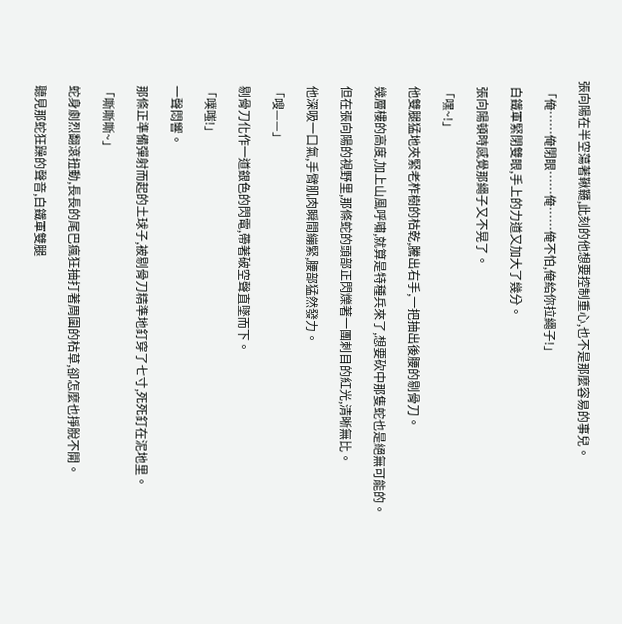張向陽在半空蕩著鞦韆,此刻的他想要控制重心,也不是那麼容易的事兒。

  「俺……俺閉眼……俺……俺不怕,俺給你拉繩子!」

  白鐵軍緊閉雙眼,手上的力道又加大了幾分。

  張向陽頓時感覺那繩子又不晃了。

  「嘿~!」

  他雙腿猛地夾緊老柞樹的枯乾,騰出右手,一把抽出後腰的剔骨刀。

  幾層樓的高度,加上山風呼嘯,就算是特種兵來了,想要砍中那隻蛇也是絕無可能的。

  但在張向陽的視野里,那條蛇的頭部正閃爍著一團刺目的紅光,清晰無比。

  他深吸一口氣,手臂肌肉瞬間繃緊,腰部猛然發力。

  「嗖——」

  剔骨刀化作一道銀色的閃電,帶著破空聲直墜而下。

  「噗嗤!」

  一聲悶響。

  那條正準備彈射而起的土球子,被剔骨刀精準地釘穿了七寸,死死釘在泥地里。

  「嘶嘶嘶~」

  蛇身劇烈翻滾扭動,長長的尾巴瘋狂抽打著周圍的枯草,卻怎麼也掙脫不開。

  聽見那蛇狂躁的聲音,白鐵軍雙腿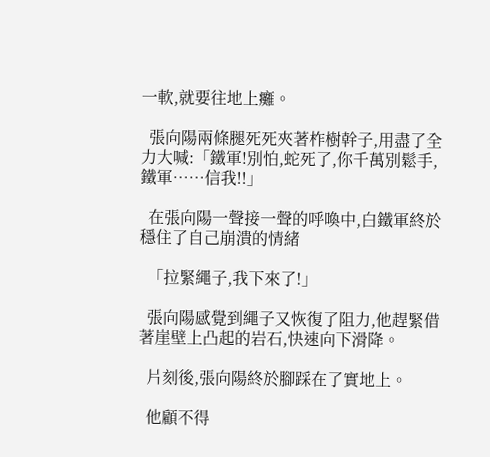一軟,就要往地上癱。

  張向陽兩條腿死死夾著柞樹幹子,用盡了全力大喊:「鐵軍!別怕,蛇死了,你千萬別鬆手,鐵軍……信我!!」

  在張向陽一聲接一聲的呼喚中,白鐵軍終於穩住了自己崩潰的情緒

  「拉緊繩子,我下來了!」

  張向陽感覺到繩子又恢復了阻力,他趕緊借著崖壁上凸起的岩石,快速向下滑降。

  片刻後,張向陽終於腳踩在了實地上。

  他顧不得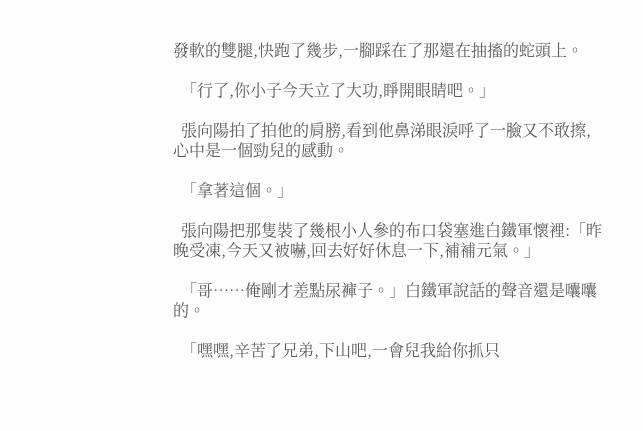發軟的雙腿,快跑了幾步,一腳踩在了那還在抽搐的蛇頭上。

  「行了,你小子今天立了大功,睜開眼睛吧。」

  張向陽拍了拍他的肩膀,看到他鼻涕眼淚呼了一臉又不敢擦,心中是一個勁兒的感動。

  「拿著這個。」

  張向陽把那隻裝了幾根小人參的布口袋塞進白鐵軍懷裡:「昨晚受凍,今天又被嚇,回去好好休息一下,補補元氣。」

  「哥……俺剛才差點尿褲子。」白鐵軍說話的聲音還是囔囔的。

  「嘿嘿,辛苦了兄弟,下山吧,一會兒我給你抓只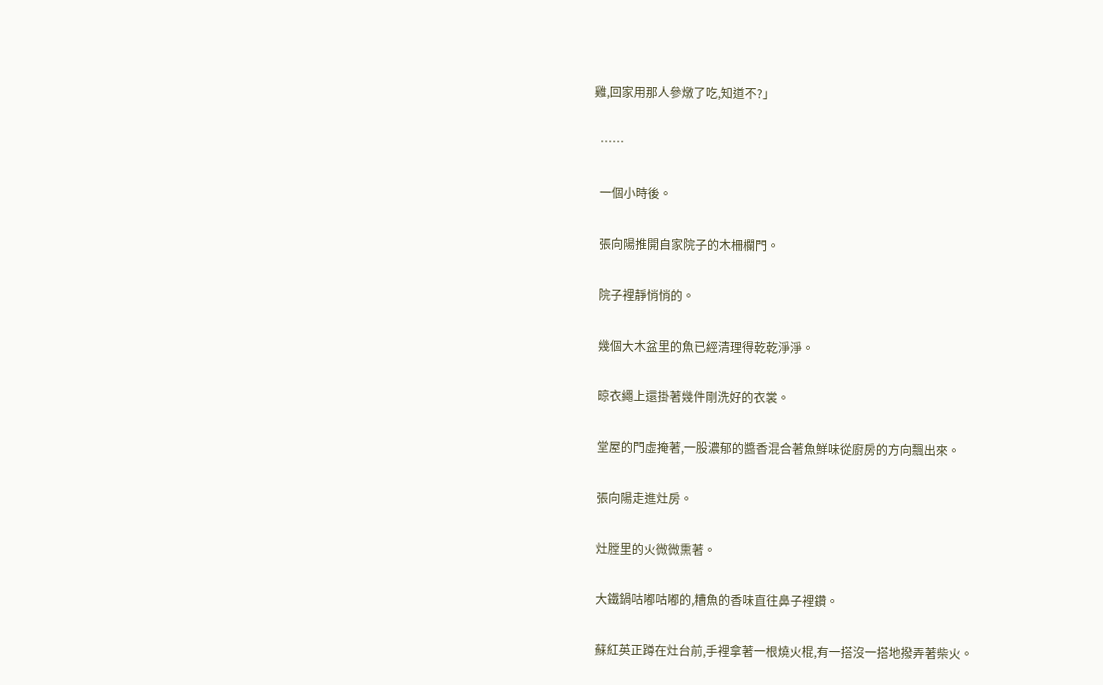雞,回家用那人參燉了吃,知道不?」

  ……

  一個小時後。

  張向陽推開自家院子的木柵欄門。

  院子裡靜悄悄的。

  幾個大木盆里的魚已經清理得乾乾淨淨。

  晾衣繩上還掛著幾件剛洗好的衣裳。

  堂屋的門虛掩著,一股濃郁的醬香混合著魚鮮味從廚房的方向飄出來。

  張向陽走進灶房。

  灶膛里的火微微熏著。

  大鐵鍋咕嘟咕嘟的,糟魚的香味直往鼻子裡鑽。

  蘇紅英正蹲在灶台前,手裡拿著一根燒火棍,有一搭沒一搭地撥弄著柴火。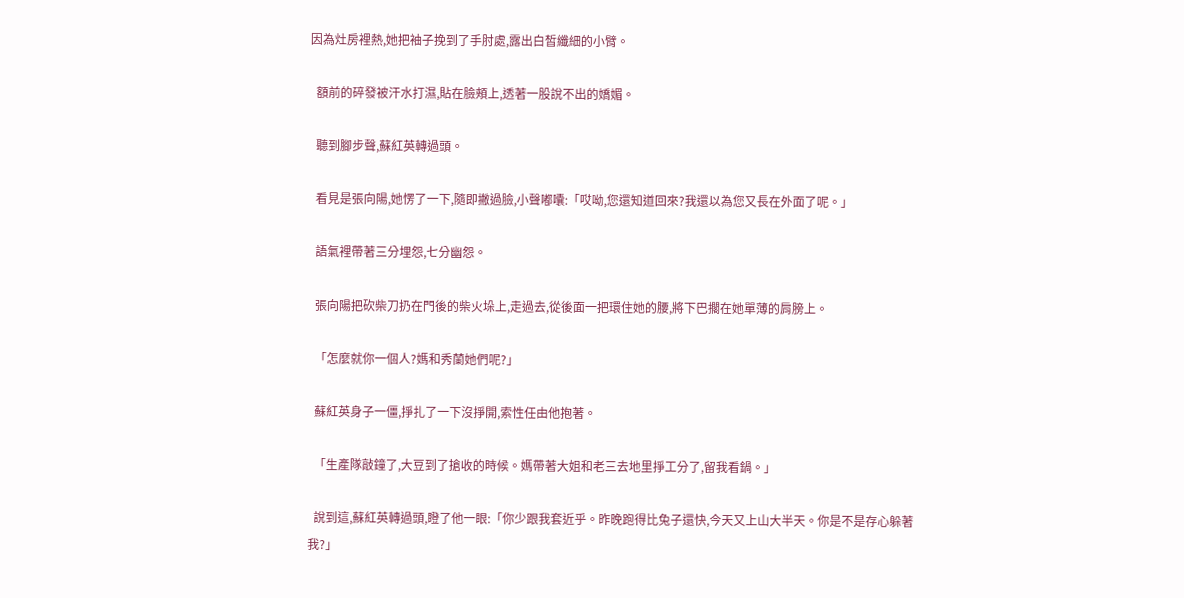因為灶房裡熱,她把袖子挽到了手肘處,露出白皙纖細的小臂。

  額前的碎發被汗水打濕,貼在臉頰上,透著一股說不出的嬌媚。

  聽到腳步聲,蘇紅英轉過頭。

  看見是張向陽,她愣了一下,隨即撇過臉,小聲嘟囔:「哎呦,您還知道回來?我還以為您又長在外面了呢。」

  語氣裡帶著三分埋怨,七分幽怨。

  張向陽把砍柴刀扔在門後的柴火垛上,走過去,從後面一把環住她的腰,將下巴擱在她單薄的肩膀上。

  「怎麼就你一個人?媽和秀蘭她們呢?」

  蘇紅英身子一僵,掙扎了一下沒掙開,索性任由他抱著。

  「生產隊敲鐘了,大豆到了搶收的時候。媽帶著大姐和老三去地里掙工分了,留我看鍋。」

  說到這,蘇紅英轉過頭,瞪了他一眼:「你少跟我套近乎。昨晚跑得比兔子還快,今天又上山大半天。你是不是存心躲著我?」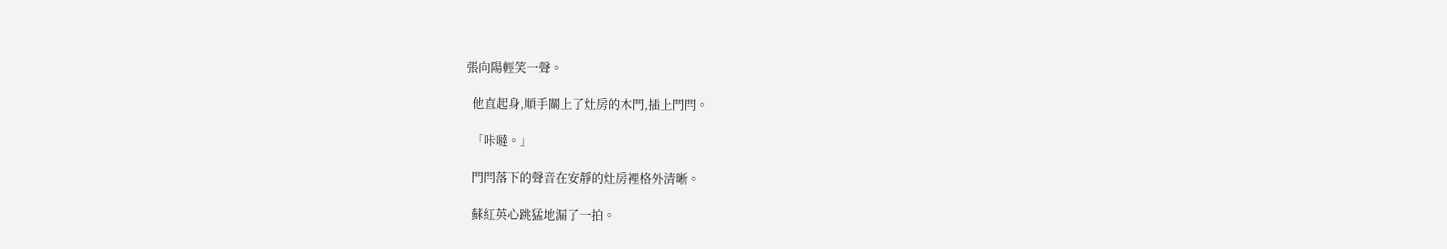張向陽輕笑一聲。

  他直起身,順手關上了灶房的木門,插上門閂。

  「咔噠。」

  門閂落下的聲音在安靜的灶房裡格外清晰。

  蘇紅英心跳猛地漏了一拍。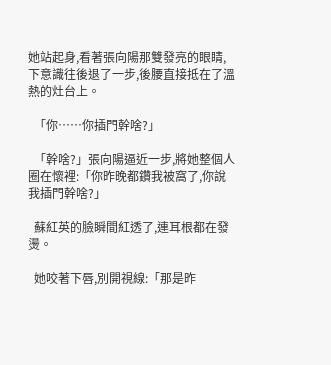她站起身,看著張向陽那雙發亮的眼睛,下意識往後退了一步,後腰直接抵在了溫熱的灶台上。

  「你……你插門幹啥?」

  「幹啥?」張向陽逼近一步,將她整個人圈在懷裡:「你昨晚都鑽我被窩了,你說我插門幹啥?」

  蘇紅英的臉瞬間紅透了,連耳根都在發燙。

  她咬著下唇,別開視線:「那是昨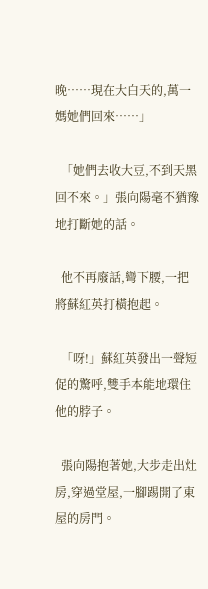晚……現在大白天的,萬一媽她們回來……」

  「她們去收大豆,不到天黑回不來。」張向陽毫不猶豫地打斷她的話。

  他不再廢話,彎下腰,一把將蘇紅英打橫抱起。

  「呀!」蘇紅英發出一聲短促的驚呼,雙手本能地環住他的脖子。

  張向陽抱著她,大步走出灶房,穿過堂屋,一腳踢開了東屋的房門。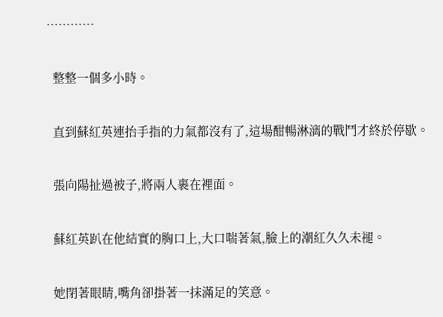…………

  整整一個多小時。

  直到蘇紅英連抬手指的力氣都沒有了,這場酣暢淋漓的戰鬥才終於停歇。

  張向陽扯過被子,將兩人裹在裡面。

  蘇紅英趴在他結實的胸口上,大口喘著氣,臉上的潮紅久久未褪。

  她閉著眼睛,嘴角卻掛著一抹滿足的笑意。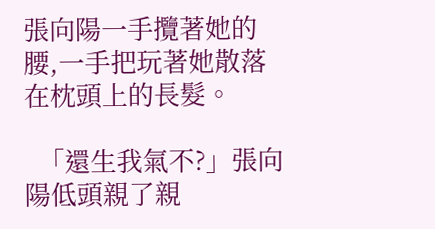張向陽一手攬著她的腰,一手把玩著她散落在枕頭上的長髮。

  「還生我氣不?」張向陽低頭親了親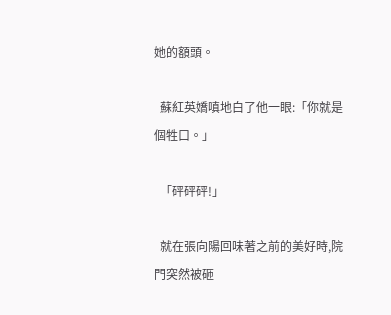她的額頭。

  蘇紅英嬌嗔地白了他一眼:「你就是個牲口。」

  「砰砰砰!」

  就在張向陽回味著之前的美好時,院門突然被砸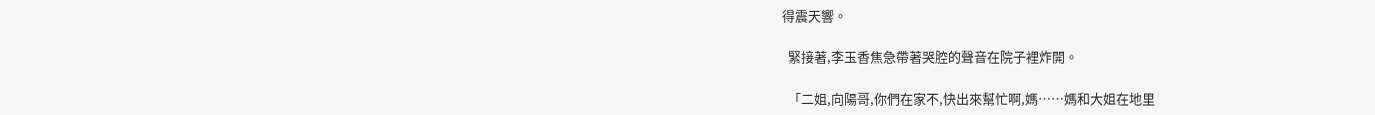得震天響。

  緊接著,李玉香焦急帶著哭腔的聲音在院子裡炸開。

  「二姐,向陽哥,你們在家不,快出來幫忙啊,媽……媽和大姐在地里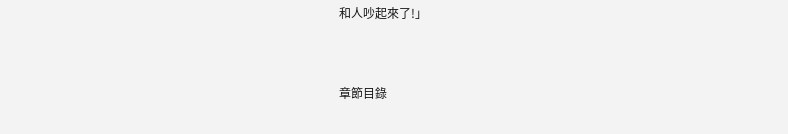和人吵起來了!」


章節目錄